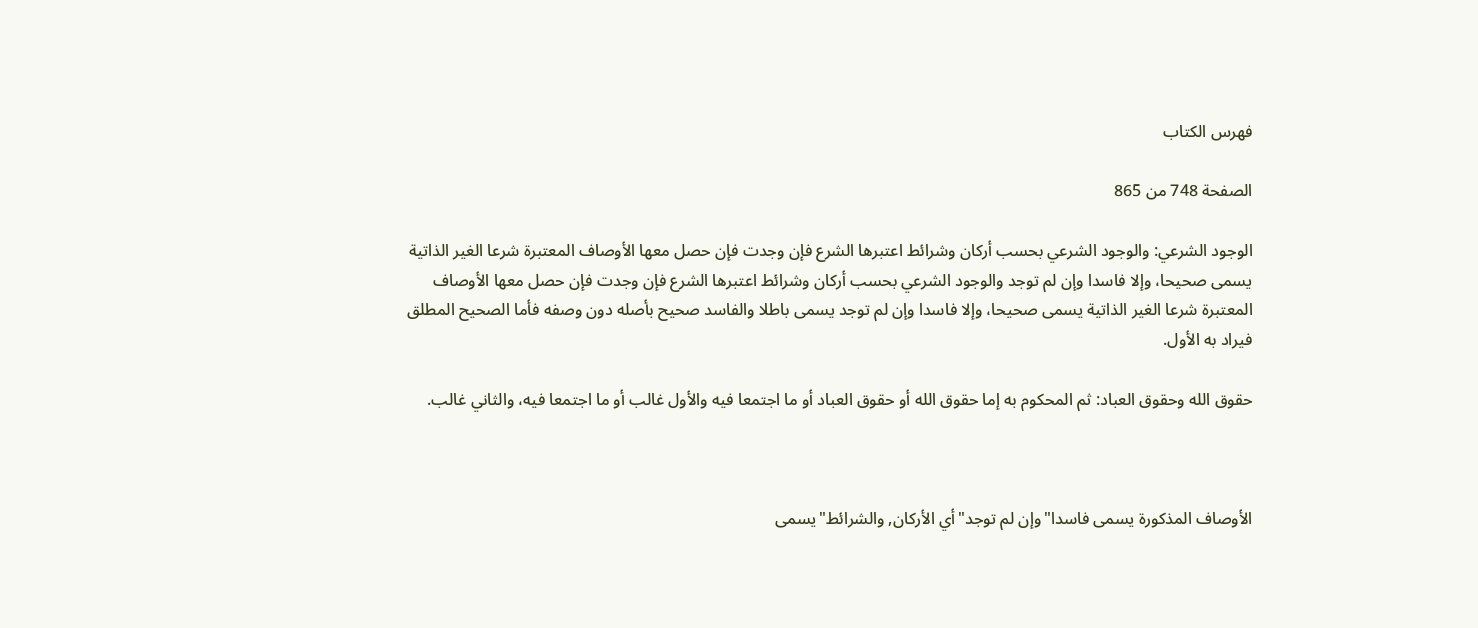فهرس الكتاب

الصفحة 748 من 865

الوجود الشرعي: والوجود الشرعي بحسب أركان وشرائط اعتبرها الشرع فإن وجدت فإن حصل معها الأوصاف المعتبرة شرعا الغير الذاتية يسمى صحيحا، وإلا فاسدا وإن لم توجد والوجود الشرعي بحسب أركان وشرائط اعتبرها الشرع فإن وجدت فإن حصل معها الأوصاف المعتبرة شرعا الغير الذاتية يسمى صحيحا، وإلا فاسدا وإن لم توجد يسمى باطلا والفاسد صحيح بأصله دون وصفه فأما الصحيح المطلق فيراد به الأول.

حقوق الله وحقوق العباد: ثم المحكوم به إما حقوق الله أو حقوق العباد أو ما اجتمعا فيه والأول غالب أو ما اجتمعا فيه، والثاني غالب.



الأوصاف المذكورة يسمى فاسدا"وإن لم توجد"أي الأركان, والشرائط"يسمى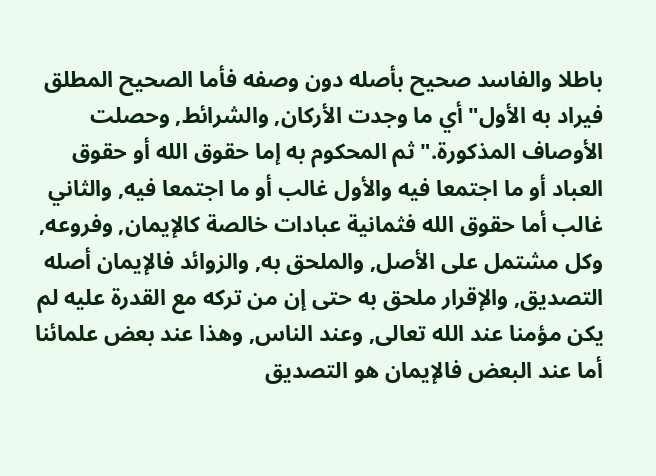باطلا والفاسد صحيح بأصله دون وصفه فأما الصحيح المطلق فيراد به الأول"أي ما وجدت الأركان, والشرائط, وحصلت الأوصاف المذكورة."ثم المحكوم به إما حقوق الله أو حقوق العباد أو ما اجتمعا فيه والأول غالب أو ما اجتمعا فيه, والثاني غالب أما حقوق الله فثمانية عبادات خالصة كالإيمان, وفروعه, وكل مشتمل على الأصل, والملحق به, والزوائد فالإيمان أصله التصديق, والإقرار ملحق به حتى إن من تركه مع القدرة عليه لم يكن مؤمنا عند الله تعالى, وعند الناس, وهذا عند بعض علمائنا أما عند البعض فالإيمان هو التصديق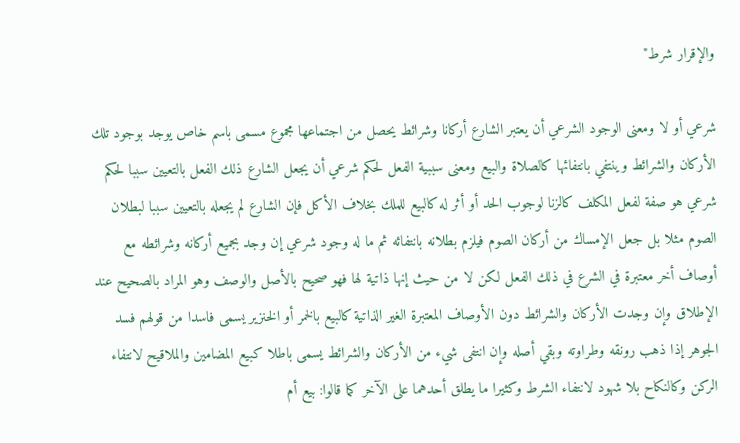والإقرار شرط"

شرعي أو لا ومعنى الوجود الشرعي أن يعتبر الشارع أركانا وشرائط يحصل من اجتماعها مجموع مسمى باسم خاص يوجد بوجود تلك الأركان والشرائط وينتفي بانتفائها كالصلاة والبيع ومعنى سببية الفعل لحكم شرعي أن يجعل الشارع ذلك الفعل بالتعيين سببا لحكم شرعي هو صفة لفعل المكلف كالزنا لوجوب الحد أو أثر له كالبيع للملك بخلاف الأكل فإن الشارع لم يجعله بالتعيين سببا لبطلان الصوم مثلا بل جعل الإمساك من أركان الصوم فيلزم بطلانه بانتفائه ثم ما له وجود شرعي إن وجد بجميع أركانه وشرائطه مع أوصاف أخر معتبرة في الشرع في ذلك الفعل لكن لا من حيث إنها ذاتية لها فهو صحيح بالأصل والوصف وهو المراد بالصحيح عند الإطلاق وإن وجدت الأركان والشرائط دون الأوصاف المعتبرة الغير الذاتية كالبيع بالخمر أو الخنزير يسمى فاسدا من قولهم فسد الجوهر إذا ذهب رونقه وطراوته وبقي أصله وإن انتفى شيء من الأركان والشرائط يسمى باطلا كبيع المضامين والملاقيح لانتفاء الركن وكالنكاح بلا شهود لانتفاء الشرط وكثيرا ما يطلق أحدهما على الآخر كما قالوا: بيع أم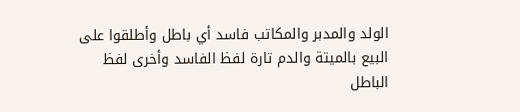الولد والمدبر والمكاتب فاسد أي باطل وأطلقوا على البيع بالميتة والدم تارة لفظ الفاسد وأخرى لفظ الباطل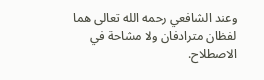وعند الشافعي رحمه الله تعالى هما لفظان مترادفان ولا مشاحة في الاصطلاح.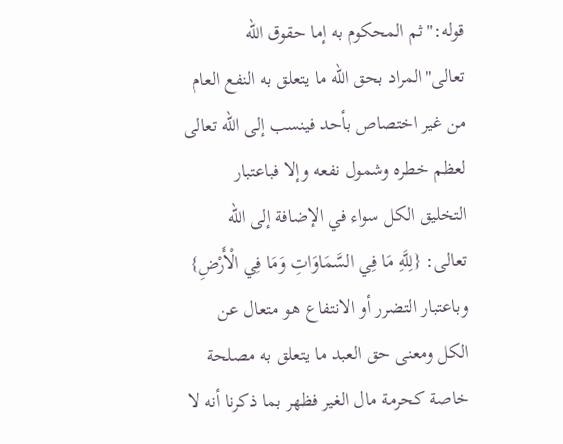قوله:"ثم المحكوم به إما حقوق الله تعالى"المراد بحق الله ما يتعلق به النفع العام من غير اختصاص بأحد فينسب إلى الله تعالى لعظم خطره وشمول نفعه وإلا فباعتبار التخليق الكل سواء في الإضافة إلى الله تعالى: {لِلَّهِ مَا فِي السَّمَاوَاتِ وَمَا فِي الْأَرْضِ} وباعتبار التضرر أو الانتفاع هو متعال عن الكل ومعنى حق العبد ما يتعلق به مصلحة خاصة كحرمة مال الغير فظهر بما ذكرنا أنه لا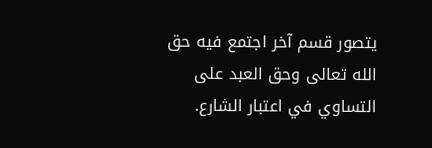يتصور قسم آخر اجتمع فيه حق الله تعالى وحق العبد على التساوي في اعتبار الشارع.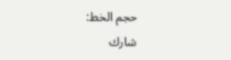حجم الخط:
شارك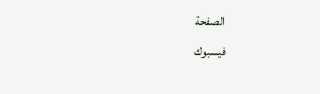الصفحة
فيسبوك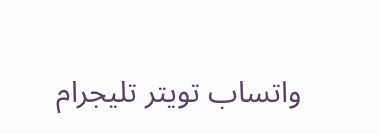واتساب تويتر تليجرام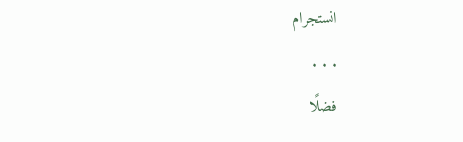انستجرام
. . .
فضلًا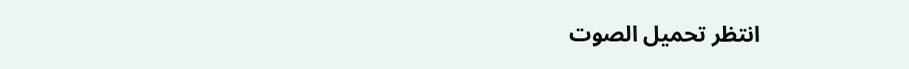انتظر تحميل الصوت